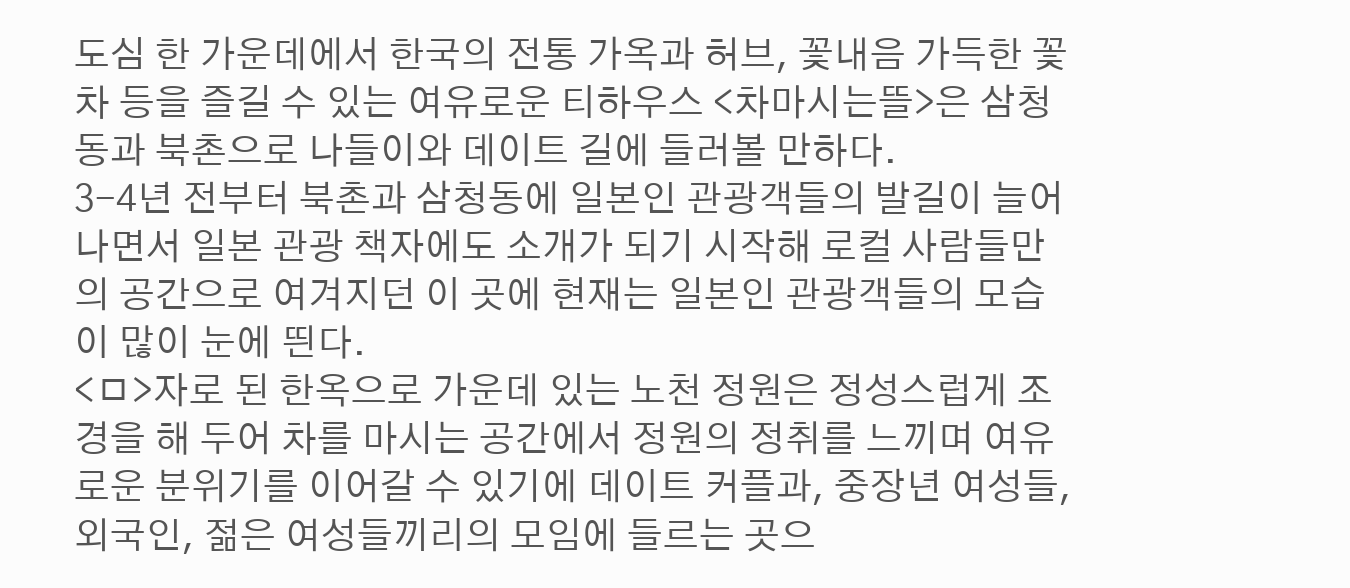도심 한 가운데에서 한국의 전통 가옥과 허브, 꽃내음 가득한 꽃차 등을 즐길 수 있는 여유로운 티하우스 <차마시는뜰>은 삼청동과 북촌으로 나들이와 데이트 길에 들러볼 만하다.
3-4년 전부터 북촌과 삼청동에 일본인 관광객들의 발길이 늘어나면서 일본 관광 책자에도 소개가 되기 시작해 로컬 사람들만의 공간으로 여겨지던 이 곳에 현재는 일본인 관광객들의 모습이 많이 눈에 띈다.
<ㅁ>자로 된 한옥으로 가운데 있는 노천 정원은 정성스럽게 조경을 해 두어 차를 마시는 공간에서 정원의 정취를 느끼며 여유로운 분위기를 이어갈 수 있기에 데이트 커플과, 중장년 여성들, 외국인, 젊은 여성들끼리의 모임에 들르는 곳으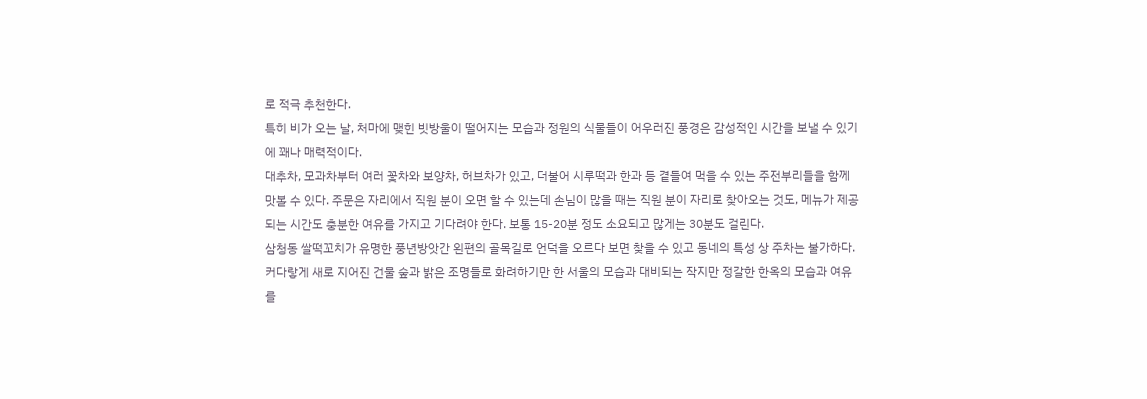로 적극 추천한다.
특히 비가 오는 날, 처마에 맺힌 빗방울이 떨어지는 모습과 정원의 식물들이 어우러진 풍경은 감성적인 시간을 보낼 수 있기에 꽤나 매력적이다.
대추차, 모과차부터 여러 꽃차와 보양차, 허브차가 있고, 더불어 시루떡과 한과 등 곁들여 먹을 수 있는 주전부리들을 함께 맛볼 수 있다. 주문은 자리에서 직원 분이 오면 할 수 있는데 손님이 많을 때는 직원 분이 자리로 찾아오는 것도, 메뉴가 제공되는 시간도 충분한 여유를 가지고 기다려야 한다. 보통 15-20분 정도 소요되고 많게는 30분도 걸린다.
삼청동 쌀떡꼬치가 유명한 풍년방앗간 왼편의 골목길로 언덕을 오르다 보면 찾을 수 있고 동네의 특성 상 주차는 불가하다.
커다랗게 새로 지어진 건물 숲과 밝은 조명들로 화려하기만 한 서울의 모습과 대비되는 작지만 정갈한 한옥의 모습과 여유를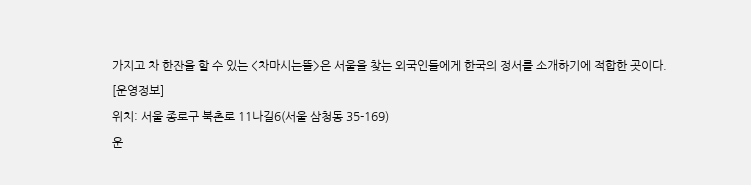가지고 차 한잔을 할 수 있는 <차마시는뜰>은 서울을 찾는 외국인들에게 한국의 정서를 소개하기에 적합한 곳이다.
[운영정보]
위치: 서울 종로구 북촌로 11나길6(서울 삼청동 35-169)
운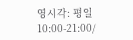영시각: 평일 10:00-21:00/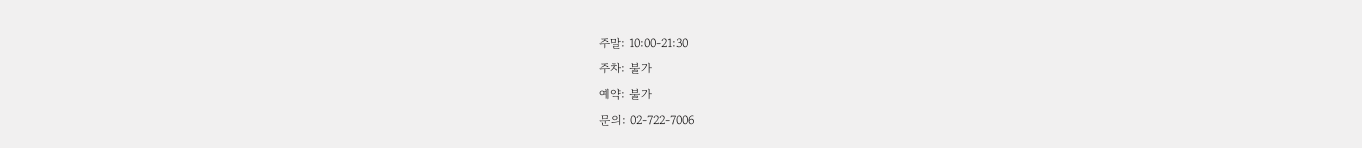주말: 10:00-21:30
주차: 불가
예약: 불가
문의: 02-722-7006